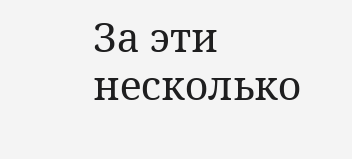За эти несколько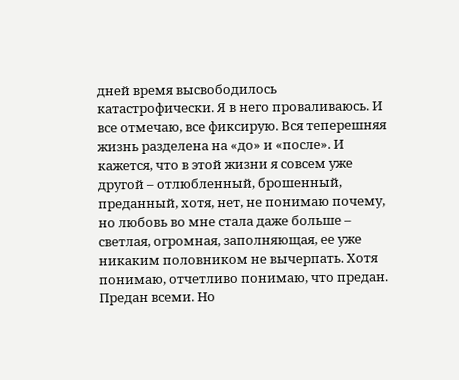дней время высвободилось катастрофически. Я в него проваливаюсь. И все отмечаю, все фиксирую. Вся теперешняя жизнь разделена на «до» и «после». И кажется, что в этой жизни я совсем уже другой – отлюбленный, брошенный, преданный, хотя, нет, не понимаю почему, но любовь во мне стала даже больше – светлая, огромная, заполняющая, ее уже никаким половником не вычерпать. Хотя понимаю, отчетливо понимаю, что предан. Предан всеми. Но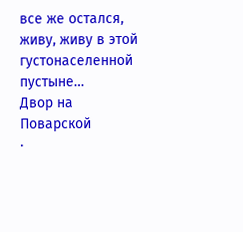все же остался, живу, живу в этой густонаселенной пустыне…
Двор на Поварской
·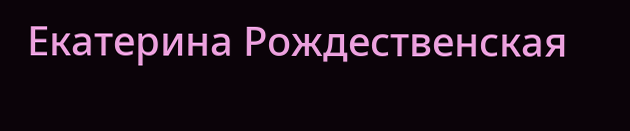Екатерина Рождественская